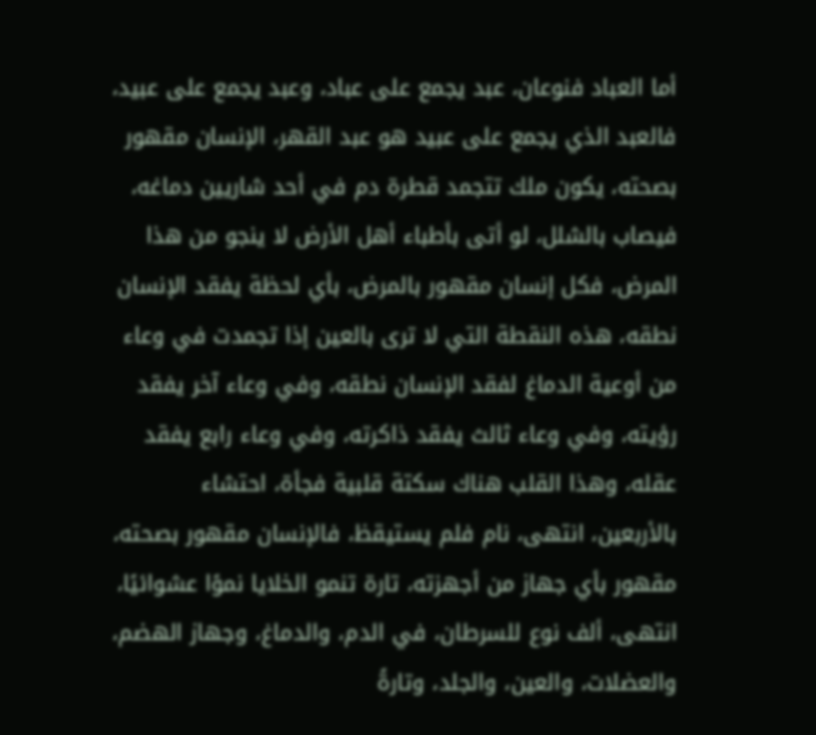أما العباد فنوعان، عبد يجمع على عباد، وعبد يجمع على عبيد، فالعبد الذي يجمع على عبيد هو عبد القهر، الإنسان مقهور بصحته، يكون ملك تتجمد قطرة دم في أحد شاريين دماغه، فيصاب بالشلل، لو أتى بأطباء أهل الأرض لا ينجو من هذا المرض، فكل إنسان مقهور بالمرض، بأي لحظة يفقد الإنسان نطقه، هذه النقطة التي لا ترى بالعين إذا تجمدت في وعاء من أوعية الدماغ لفقد الإنسان نطقه، وفي وعاء آخر يفقد رؤيته، وفي وعاء ثالث يفقد ذاكرته، وفي وعاء رابع يفقد عقله، وهذا القلب هناك سكتة قلبية فجأة، احتشاء بالأربعين، انتهى، نام فلم يستيقظ، فالإنسان مقهور بصحته، مقهور بأي جهاز من أجهزته، تارة تنمو الخلايا نموًا عشوائيًا، انتهى، ألف نوع للسرطان، في الدم، والدماغ، وجهاز الهضم، والعضلات، والعين، والجلد، وتارةً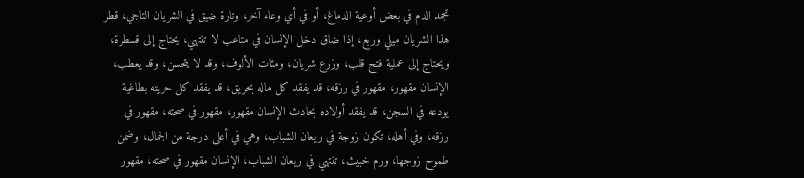تجمد الدم في بعض أوعية الدماغ، أو في أي وعاء آخر، وتارة ضيق في الشريان التاجي، قطر هذا الشريان ميلي وربع، إذا ضاق دخل الإنسان في متاعب لا تنتهي، يحتاج إلى قسطرة، ويحتاج إلى عملية فتح قلب، وزرع شريان، ومئات الألوف، وقد لا يتحسن، وقد يعطب، الإنسان مقهور، مقهور في رزقه، قد يفقد كل ماله بحريق، قد يفقد كل حريته بطاغية يودعه في السجن، قد يفقد أولاده بحادث الإنسان مقهور، مقهور في صحته، مقهور في رزقه، وفي أهله، تكون زوجة في ريعان الشباب، وهي في أعلى درجة من الجمال، وضمن طموح زوجها، ورم خبيث، تنتهي في ريعان الشباب، الإنسان مقهور في صحته، مقهور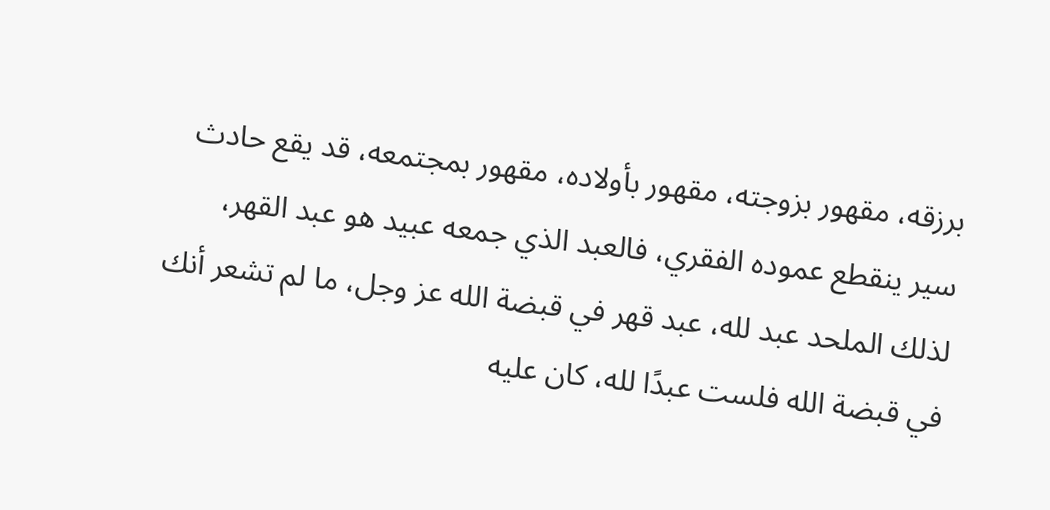برزقه، مقهور بزوجته، مقهور بأولاده، مقهور بمجتمعه، قد يقع حادث سير ينقطع عموده الفقري، فالعبد الذي جمعه عبيد هو عبد القهر، لذلك الملحد عبد لله، عبد قهر في قبضة الله عز وجل، ما لم تشعر أنك في قبضة الله فلست عبدًا لله، كان عليه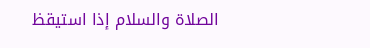الصلاة والسلام إذا استيقظ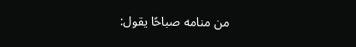من منامه صباحًا يقول: